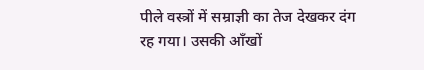पीले वस्त्रों में सम्राज्ञी का तेज देखकर दंग रह गया। उसकी आँखों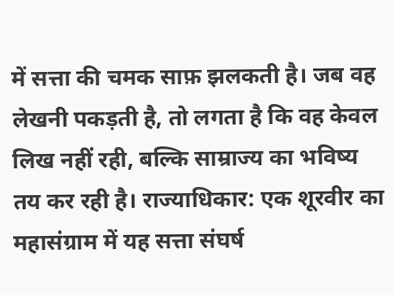में सत्ता की चमक साफ़ झलकती है। जब वह लेखनी पकड़ती है, तो लगता है कि वह केवल लिख नहीं रही, बल्कि साम्राज्य का भविष्य तय कर रही है। राज्याधिकार: एक शूरवीर का महासंग्राम में यह सत्ता संघर्ष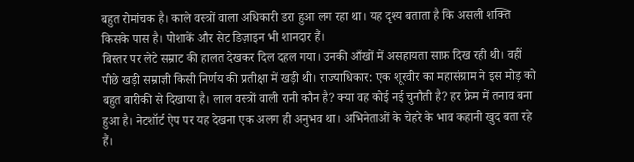बहुत रोमांचक है। काले वस्त्रों वाला अधिकारी डरा हुआ लग रहा था। यह दृश्य बताता है कि असली शक्ति किसके पास है। पोशाकें और सेट डिज़ाइन भी शानदार हैं।
बिस्तर पर लेटे सम्राट की हालत देखकर दिल दहल गया। उनकी आँखों में असहायता साफ़ दिख रही थी। वहीं पीछे खड़ी सम्राज्ञी किसी निर्णय की प्रतीक्षा में खड़ी थी। राज्याधिकार: एक शूरवीर का महासंग्राम ने इस मोड़ को बहुत बारीकी से दिखाया है। लाल वस्त्रों वाली रानी कौन है? क्या वह कोई नई चुनौती है? हर फ्रेम में तनाव बना हुआ है। नेटशॉर्ट ऐप पर यह देखना एक अलग ही अनुभव था। अभिनेताओं के चेहरे के भाव कहानी खुद बता रहे हैं।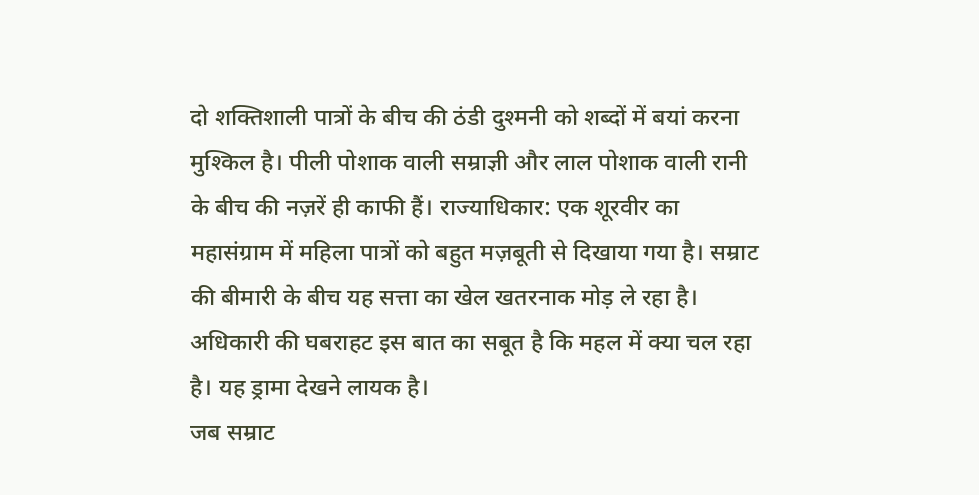दो शक्तिशाली पात्रों के बीच की ठंडी दुश्मनी को शब्दों में बयां करना मुश्किल है। पीली पोशाक वाली सम्राज्ञी और लाल पोशाक वाली रानी के बीच की नज़रें ही काफी हैं। राज्याधिकार: एक शूरवीर का महासंग्राम में महिला पात्रों को बहुत मज़बूती से दिखाया गया है। सम्राट की बीमारी के बीच यह सत्ता का खेल खतरनाक मोड़ ले रहा है। अधिकारी की घबराहट इस बात का सबूत है कि महल में क्या चल रहा है। यह ड्रामा देखने लायक है।
जब सम्राट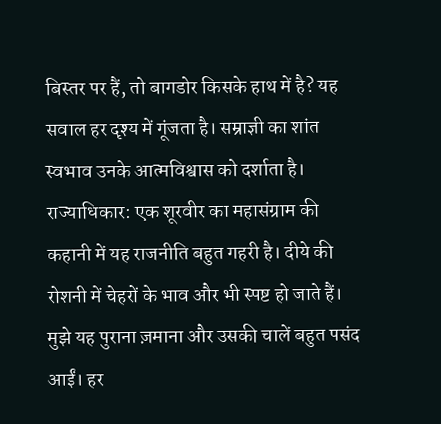बिस्तर पर हैं, तो बागडोर किसके हाथ में है? यह सवाल हर दृश्य में गूंजता है। सम्राज्ञी का शांत स्वभाव उनके आत्मविश्वास को दर्शाता है। राज्याधिकार: एक शूरवीर का महासंग्राम की कहानी में यह राजनीति बहुत गहरी है। दीये की रोशनी में चेहरों के भाव और भी स्पष्ट हो जाते हैं। मुझे यह पुराना ज़माना और उसकी चालें बहुत पसंद आईं। हर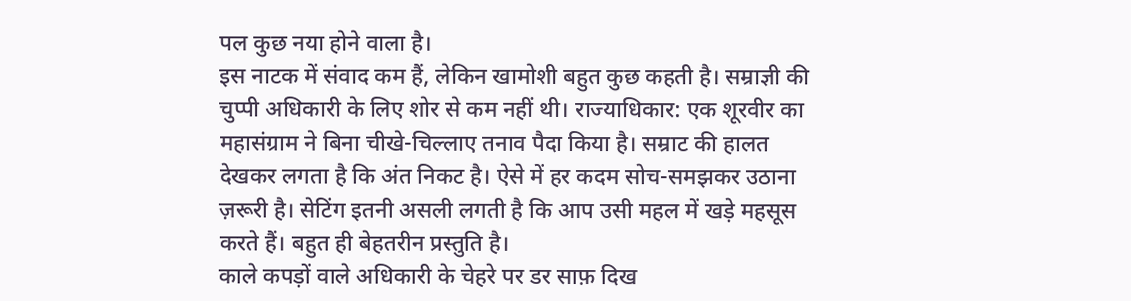पल कुछ नया होने वाला है।
इस नाटक में संवाद कम हैं, लेकिन खामोशी बहुत कुछ कहती है। सम्राज्ञी की चुप्पी अधिकारी के लिए शोर से कम नहीं थी। राज्याधिकार: एक शूरवीर का महासंग्राम ने बिना चीखे-चिल्लाए तनाव पैदा किया है। सम्राट की हालत देखकर लगता है कि अंत निकट है। ऐसे में हर कदम सोच-समझकर उठाना ज़रूरी है। सेटिंग इतनी असली लगती है कि आप उसी महल में खड़े महसूस करते हैं। बहुत ही बेहतरीन प्रस्तुति है।
काले कपड़ों वाले अधिकारी के चेहरे पर डर साफ़ दिख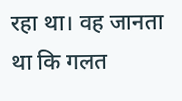रहा था। वह जानता था कि गलत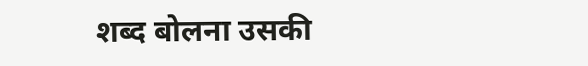शब्द बोलना उसकी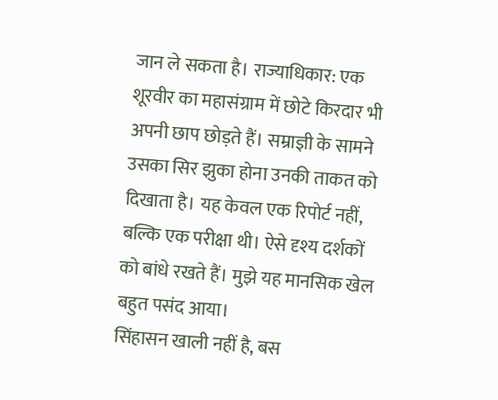जान ले सकता है। राज्याधिकार: एक शूरवीर का महासंग्राम में छोटे किरदार भी अपनी छाप छोड़ते हैं। सम्राज्ञी के सामने उसका सिर झुका होना उनकी ताकत को दिखाता है। यह केवल एक रिपोर्ट नहीं, बल्कि एक परीक्षा थी। ऐसे दृश्य दर्शकों को बांधे रखते हैं। मुझे यह मानसिक खेल बहुत पसंद आया।
सिंहासन खाली नहीं है, बस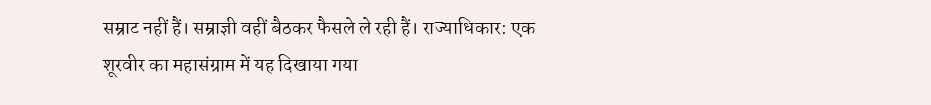सम्राट नहीं हैं। सम्राज्ञी वहीं बैठकर फैसले ले रही हैं। राज्याधिकार: एक शूरवीर का महासंग्राम में यह दिखाया गया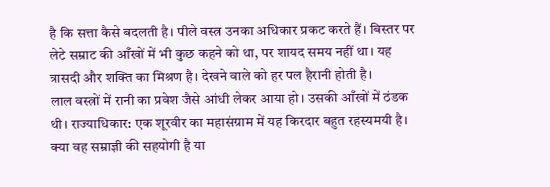है कि सत्ता कैसे बदलती है। पीले वस्त्र उनका अधिकार प्रकट करते हैं। बिस्तर पर लेटे सम्राट की आँखों में भी कुछ कहने को था, पर शायद समय नहीं था। यह त्रासदी और शक्ति का मिश्रण है। देखने वाले को हर पल हैरानी होती है।
लाल वस्त्रों में रानी का प्रवेश जैसे आंधी लेकर आया हो। उसकी आँखों में ठंडक थी। राज्याधिकार: एक शूरवीर का महासंग्राम में यह किरदार बहुत रहस्यमयी है। क्या वह सम्राज्ञी की सहयोगी है या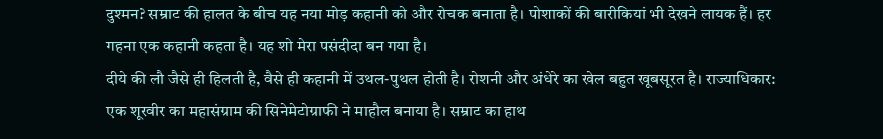दुश्मन? सम्राट की हालत के बीच यह नया मोड़ कहानी को और रोचक बनाता है। पोशाकों की बारीकियां भी देखने लायक हैं। हर गहना एक कहानी कहता है। यह शो मेरा पसंदीदा बन गया है।
दीये की लौ जैसे ही हिलती है, वैसे ही कहानी में उथल-पुथल होती है। रोशनी और अंधेरे का खेल बहुत खूबसूरत है। राज्याधिकार: एक शूरवीर का महासंग्राम की सिनेमेटोग्राफी ने माहौल बनाया है। सम्राट का हाथ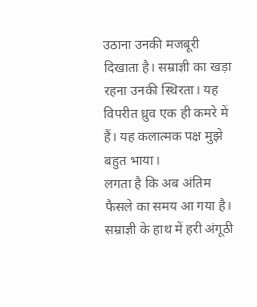उठाना उनकी मजबूरी दिखाता है। सम्राज्ञी का खड़ा रहना उनकी स्थिरता। यह विपरीत ध्रुव एक ही कमरे में हैं। यह कलात्मक पक्ष मुझे बहुत भाया।
लगता है कि अब अंतिम फैसले का समय आ गया है। सम्राज्ञी के हाथ में हरी अंगूठी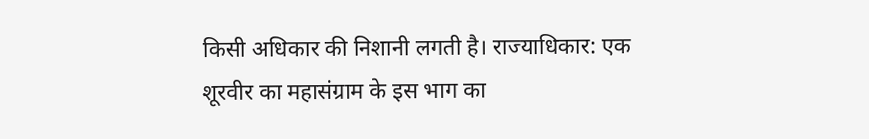किसी अधिकार की निशानी लगती है। राज्याधिकार: एक शूरवीर का महासंग्राम के इस भाग का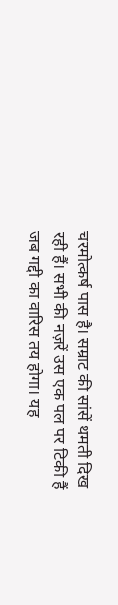चरमोत्कर्ष पास है। सम्राट की सांसें थमती दिख रही हैं। सभी की नज़रें उस एक पल पर टिकी हैं जब गद्दी का वारिस तय होगा। यह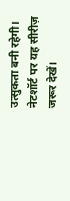उत्सुकता बनी रहेगी। नेटशॉर्ट पर यह सीरीज़ जरूर देखें।